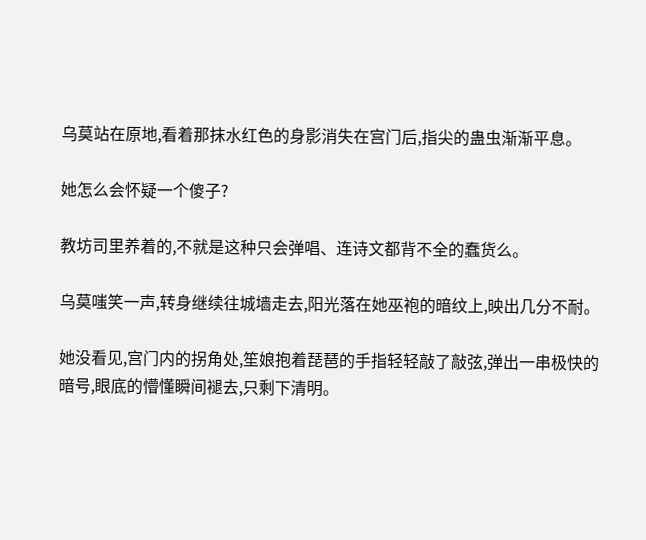乌莫站在原地,看着那抹水红色的身影消失在宫门后,指尖的蛊虫渐渐平息。

她怎么会怀疑一个傻子?

教坊司里养着的,不就是这种只会弹唱、连诗文都背不全的蠢货么。

乌莫嗤笑一声,转身继续往城墙走去,阳光落在她巫袍的暗纹上,映出几分不耐。

她没看见,宫门内的拐角处,笙娘抱着琵琶的手指轻轻敲了敲弦,弹出一串极快的暗号,眼底的懵懂瞬间褪去,只剩下清明。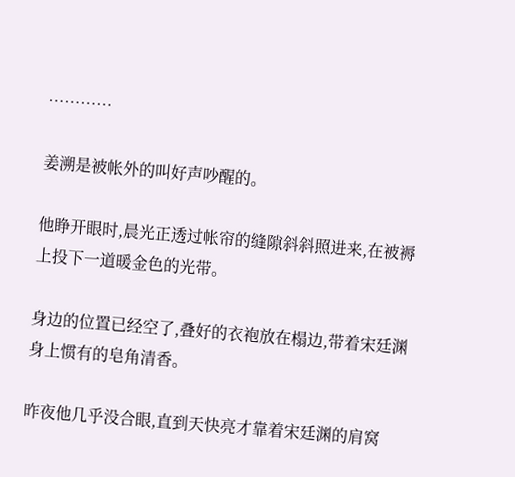…………

姜溯是被帐外的叫好声吵醒的。

他睁开眼时,晨光正透过帐帘的缝隙斜斜照进来,在被褥上投下一道暖金色的光带。

身边的位置已经空了,叠好的衣袍放在榻边,带着宋廷渊身上惯有的皂角清香。

昨夜他几乎没合眼,直到天快亮才靠着宋廷渊的肩窝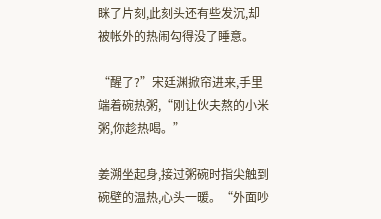眯了片刻,此刻头还有些发沉,却被帐外的热闹勾得没了睡意。

“醒了?”宋廷渊掀帘进来,手里端着碗热粥,“刚让伙夫熬的小米粥,你趁热喝。”

姜溯坐起身,接过粥碗时指尖触到碗壁的温热,心头一暖。“外面吵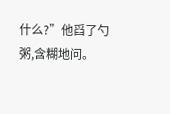什么?”他舀了勺粥,含糊地问。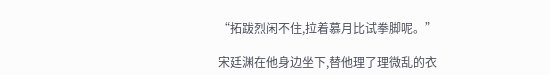“拓跋烈闲不住,拉着慕月比试拳脚呢。”

宋廷渊在他身边坐下,替他理了理微乱的衣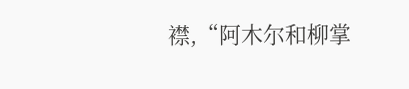襟,“阿木尔和柳掌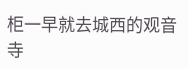柜一早就去城西的观音寺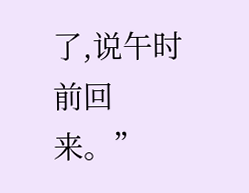了,说午时前回来。”